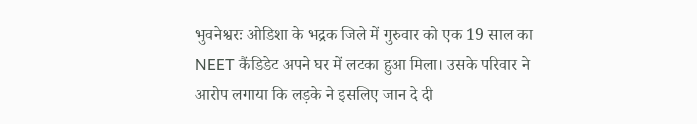भुवनेश्वरः ओडिशा के भद्रक जिले में गुरुवार को एक 19 साल का NEET कैंडिडेट अपने घर में लटका हुआ मिला। उसके परिवार ने आरोप लगाया कि लड़के ने इसलिए जान दे दी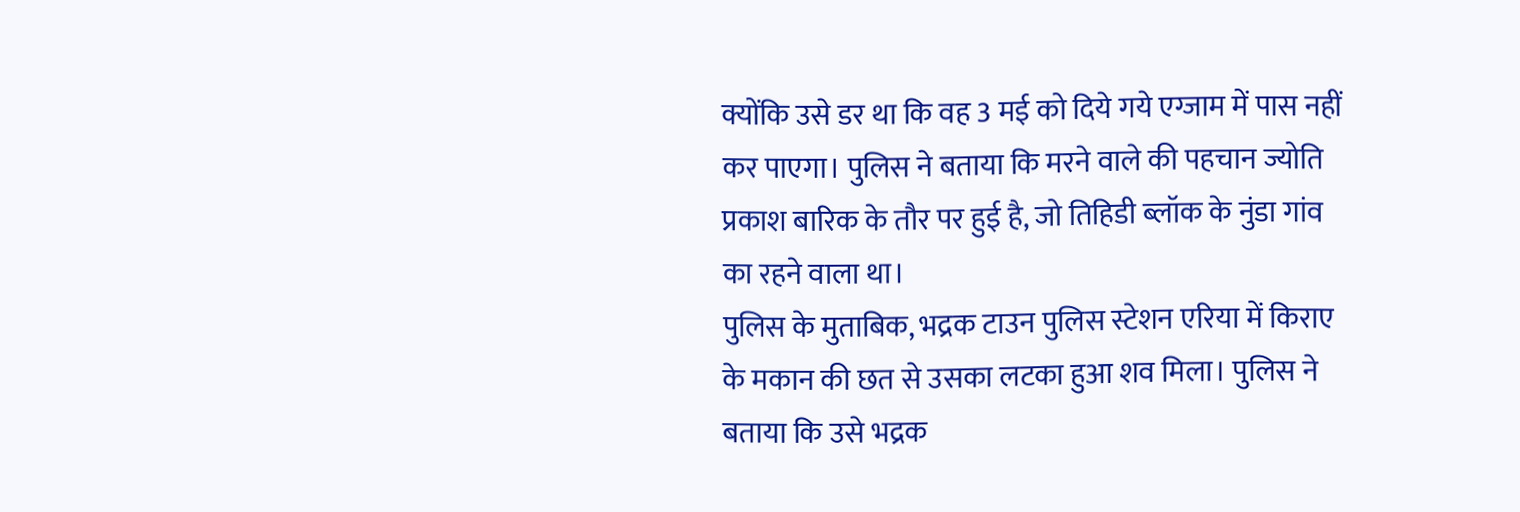क्योंकि उसे डर था कि वह 3 मई को दिये गये एग्जाम में पास नहीं कर पाएगा। पुलिस ने बताया कि मरने वाले की पहचान ज्योति प्रकाश बारिक के तौर पर हुई है, जो तिहिडी ब्लॉक के नुंडा गांव का रहने वाला था।
पुलिस के मुताबिक, भद्रक टाउन पुलिस स्टेशन एरिया में किराए के मकान की छत से उसका लटका हुआ शव मिला। पुलिस ने बताया कि उसे भद्रक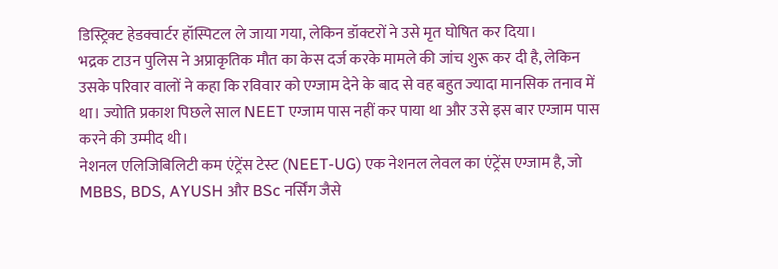डिस्ट्रिक्ट हेडक्वार्टर हॉस्पिटल ले जाया गया, लेकिन डॉक्टरों ने उसे मृत घोषित कर दिया।
भद्रक टाउन पुलिस ने अप्राकृतिक मौत का केस दर्ज करके मामले की जांच शुरू कर दी है, लेकिन उसके परिवार वालों ने कहा कि रविवार को एग्जाम देने के बाद से वह बहुत ज्यादा मानसिक तनाव में था। ज्योति प्रकाश पिछले साल NEET एग्जाम पास नहीं कर पाया था और उसे इस बार एग्जाम पास करने की उम्मीद थी।
नेशनल एलिजिबिलिटी कम एंट्रेंस टेस्ट (NEET-UG) एक नेशनल लेवल का एंट्रेंस एग्जाम है, जो MBBS, BDS, AYUSH और BSc नर्सिंग जैसे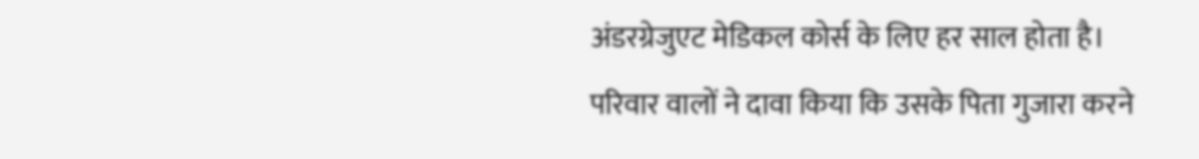अंडरग्रेजुएट मेडिकल कोर्स के लिए हर साल होता है।
परिवार वालों ने दावा किया कि उसके पिता गुजारा करने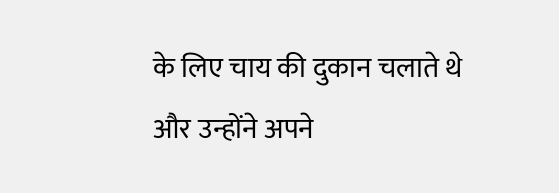के लिए चाय की दुकान चलाते थे और उन्होंने अपने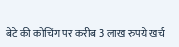बेटे की कोचिंग पर करीब 3 लाख रुपये खर्च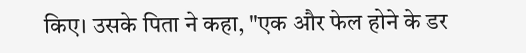किए। उसके पिता ने कहा, "एक और फेल होने के डर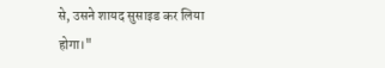से, उसने शायद सुसाइड कर लिया होगा।"